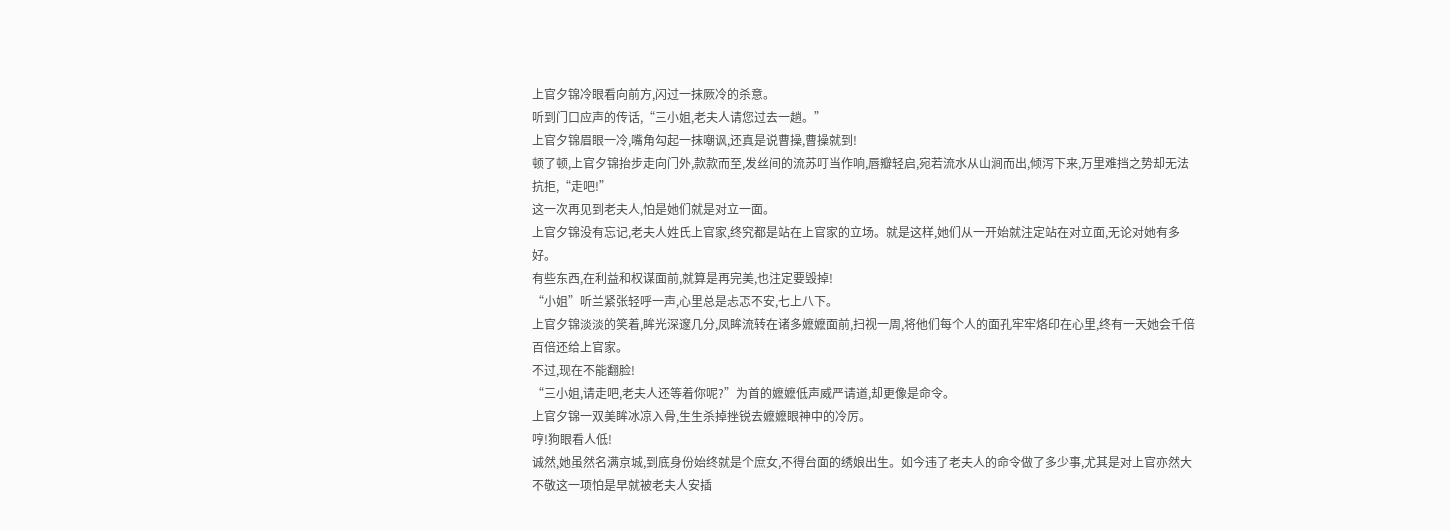上官夕锦冷眼看向前方,闪过一抹厥冷的杀意。
听到门口应声的传话,“三小姐,老夫人请您过去一趟。”
上官夕锦眉眼一冷,嘴角勾起一抹嘲讽,还真是说曹操,曹操就到!
顿了顿,上官夕锦抬步走向门外,款款而至,发丝间的流苏叮当作响,唇瓣轻启,宛若流水从山涧而出,倾泻下来,万里难挡之势却无法抗拒,“走吧!”
这一次再见到老夫人,怕是她们就是对立一面。
上官夕锦没有忘记,老夫人姓氏上官家,终究都是站在上官家的立场。就是这样,她们从一开始就注定站在对立面,无论对她有多好。
有些东西,在利益和权谋面前,就算是再完美,也注定要毁掉!
“小姐”听兰紧张轻呼一声,心里总是忐忑不安,七上八下。
上官夕锦淡淡的笑着,眸光深邃几分,凤眸流转在诸多嬷嬷面前,扫视一周,将他们每个人的面孔牢牢烙印在心里,终有一天她会千倍百倍还给上官家。
不过,现在不能翻脸!
“三小姐,请走吧,老夫人还等着你呢?”为首的嬷嬷低声威严请道,却更像是命令。
上官夕锦一双美眸冰凉入骨,生生杀掉挫锐去嬷嬷眼神中的冷厉。
哼!狗眼看人低!
诚然,她虽然名满京城,到底身份始终就是个庶女,不得台面的绣娘出生。如今违了老夫人的命令做了多少事,尤其是对上官亦然大不敬这一项怕是早就被老夫人安插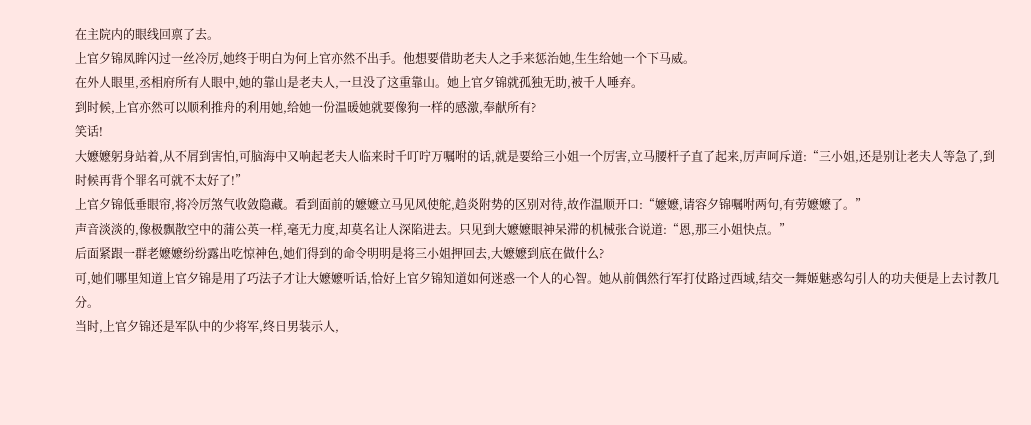在主院内的眼线回禀了去。
上官夕锦凤眸闪过一丝冷厉,她终于明白为何上官亦然不出手。他想要借助老夫人之手来惩治她,生生给她一个下马威。
在外人眼里,丞相府所有人眼中,她的靠山是老夫人,一旦没了这重靠山。她上官夕锦就孤独无助,被千人唾弃。
到时候,上官亦然可以顺利推舟的利用她,给她一份温暖她就要像狗一样的感激,奉献所有?
笑话!
大嬷嬷躬身站着,从不屑到害怕,可脑海中又响起老夫人临来时千叮咛万嘱咐的话,就是要给三小姐一个厉害,立马腰杆子直了起来,厉声呵斥道:“三小姐,还是别让老夫人等急了,到时候再背个罪名可就不太好了!”
上官夕锦低垂眼帘,将冷厉煞气收敛隐藏。看到面前的嬷嬷立马见风使舵,趋炎附势的区别对待,故作温顺开口:“嬷嬷,请容夕锦嘱咐两句,有劳嬷嬷了。”
声音淡淡的,像极飘散空中的蒲公英一样,毫无力度,却莫名让人深陷进去。只见到大嬷嬷眼神呆滞的机械张合说道:“恩,那三小姐快点。”
后面紧跟一群老嬷嬷纷纷露出吃惊神色,她们得到的命令明明是将三小姐押回去,大嬷嬷到底在做什么?
可,她们哪里知道上官夕锦是用了巧法子才让大嬷嬷听话,恰好上官夕锦知道如何迷惑一个人的心智。她从前偶然行军打仗路过西域,结交一舞姬魅惑勾引人的功夫便是上去讨教几分。
当时,上官夕锦还是军队中的少将军,终日男装示人,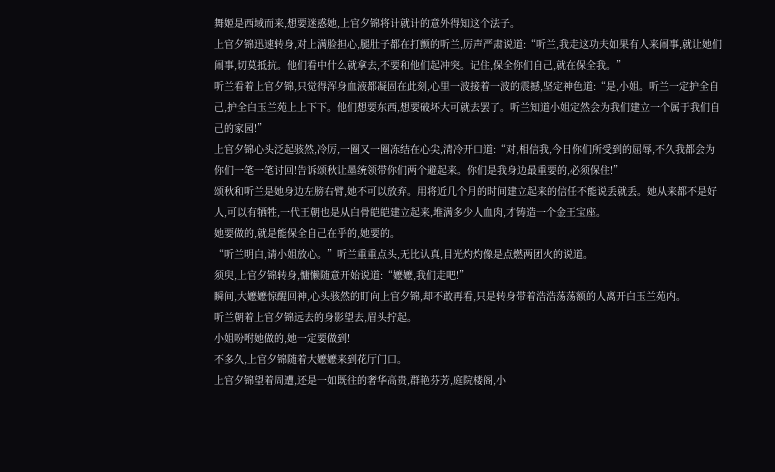舞姬是西域而来,想要迷惑她,上官夕锦将计就计的意外得知这个法子。
上官夕锦迅速转身,对上满脸担心,腿肚子都在打颤的听兰,厉声严肃说道:“听兰,我走这功夫如果有人来闹事,就让她们闹事,切莫抵抗。他们看中什么就拿去,不要和他们起冲突。记住,保全你们自己,就在保全我。”
听兰看着上官夕锦,只觉得浑身血液都凝固在此刻,心里一波接着一波的震撼,坚定神色道:“是,小姐。听兰一定护全自己,护全白玉兰苑上上下下。他们想要东西,想要破坏大可就去罢了。听兰知道小姐定然会为我们建立一个属于我们自己的家园!”
上官夕锦心头泛起骇然,冷厉,一圈又一圈冻结在心尖,清冷开口道:“对,相信我,今日你们所受到的屈辱,不久我都会为你们一笔一笔讨回!告诉颂秋让墨统领带你们两个避起来。你们是我身边最重要的,必须保住!”
颂秋和听兰是她身边左膀右臂,她不可以放弃。用将近几个月的时间建立起来的信任不能说丢就丢。她从来都不是好人,可以有牺牲,一代王朝也是从白骨皑皑建立起来,堆满多少人血肉,才铸造一个金王宝座。
她要做的,就是能保全自己在乎的,她要的。
“听兰明白,请小姐放心。”听兰重重点头,无比认真,目光灼灼像是点燃两团火的说道。
须臾,上官夕锦转身,慵懒随意开始说道:“嬷嬷,我们走吧!”
瞬间,大嬷嬷惊醒回神,心头骇然的盯向上官夕锦,却不敢再看,只是转身带着浩浩荡荡额的人离开白玉兰苑内。
听兰朝着上官夕锦远去的身影望去,眉头拧起。
小姐吩咐她做的,她一定要做到!
不多久,上官夕锦随着大嬷嬷来到花厅门口。
上官夕锦望着周遭,还是一如既往的奢华高贵,群艳芬芳,庭院楼阁,小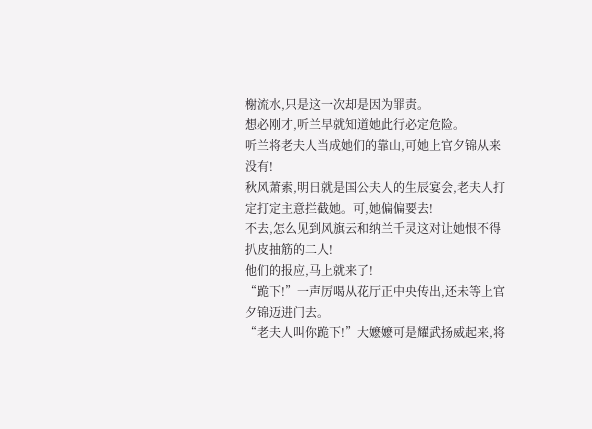榭流水,只是这一次却是因为罪责。
想必刚才,听兰早就知道她此行必定危险。
听兰将老夫人当成她们的靠山,可她上官夕锦从来没有!
秋风萧索,明日就是国公夫人的生辰宴会,老夫人打定打定主意拦截她。可,她偏偏要去!
不去,怎么见到风旗云和纳兰千灵这对让她恨不得扒皮抽筋的二人!
他们的报应,马上就来了!
“跪下!”一声厉喝从花厅正中央传出,还未等上官夕锦迈进门去。
“老夫人叫你跪下!”大嬷嬷可是耀武扬威起来,将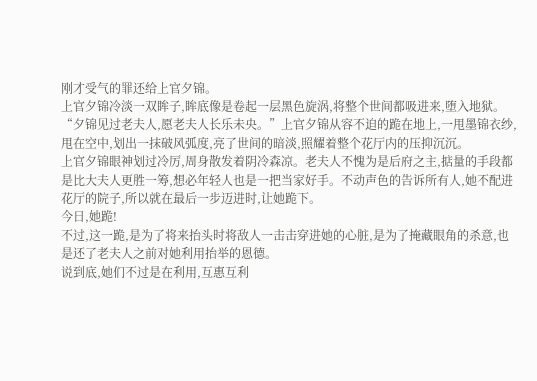刚才受气的罪还给上官夕锦。
上官夕锦冷淡一双眸子,眸底像是卷起一层黑色旋涡,将整个世间都吸进来,堕入地狱。
“夕锦见过老夫人,愿老夫人长乐未央。”上官夕锦从容不迫的跪在地上,一甩墨锦衣纱,甩在空中,划出一抹破风弧度,亮了世间的暗淡,照耀着整个花厅内的压抑沉沉。
上官夕锦眼神划过冷厉,周身散发着阴冷森凉。老夫人不愧为是后府之主,掂量的手段都是比大夫人更胜一筹,想必年轻人也是一把当家好手。不动声色的告诉所有人,她不配进花厅的院子,所以就在最后一步迈进时,让她跪下。
今日,她跪!
不过,这一跪,是为了将来抬头时将敌人一击击穿进她的心脏,是为了掩藏眼角的杀意,也是还了老夫人之前对她利用抬举的恩德。
说到底,她们不过是在利用,互惠互利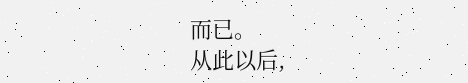而已。
从此以后,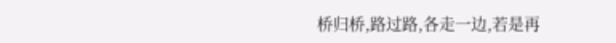桥归桥,路过路,各走一边,若是再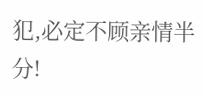犯,必定不顾亲情半分!